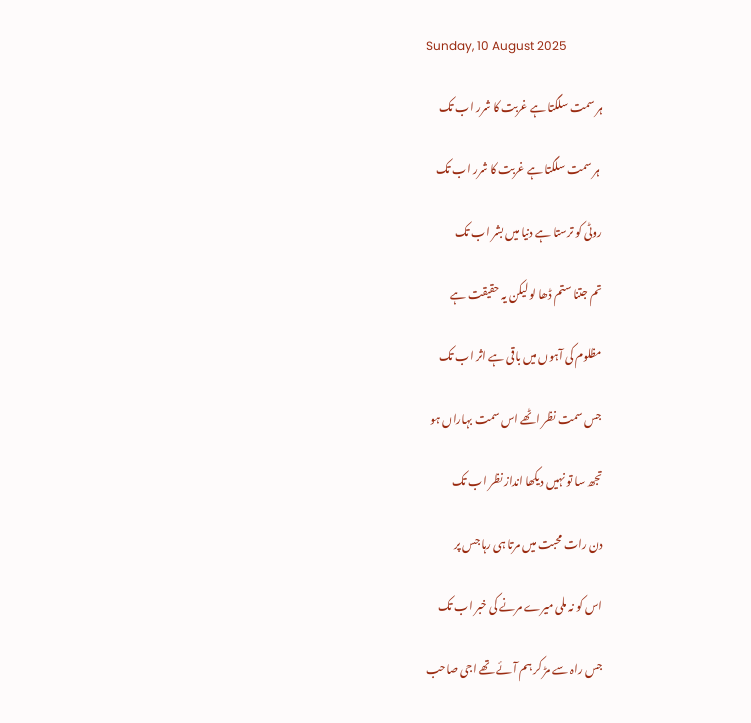Sunday, 10 August 2025

ہر سمت سلگتا ہے غربت کا شرر اب تک

 ہر سمت سلگتا ہے غربت کا شرر اب تک

روٹی کو ترستا ہے دنیا میں بشر اب تک

تم جتنا ستم ڈھا لو لیکن یہ حقیقت ہے

مظلوم کی آہوں میں باقی ہے اثر اب تک

جس سمت نظر اٹھے اس سمت بہاراں ہو

تجھ سا تو نہیں دیکھا انداز نظر اب تک

دن رات محبت میں مرتا ہی رہا جس پر

اس کو نہ ملی میرے مرنے کی خبر اب تک

جس راہ سے مڑ کر ہم آئے تھے اجی صاحب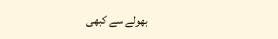بھولے سے کبھی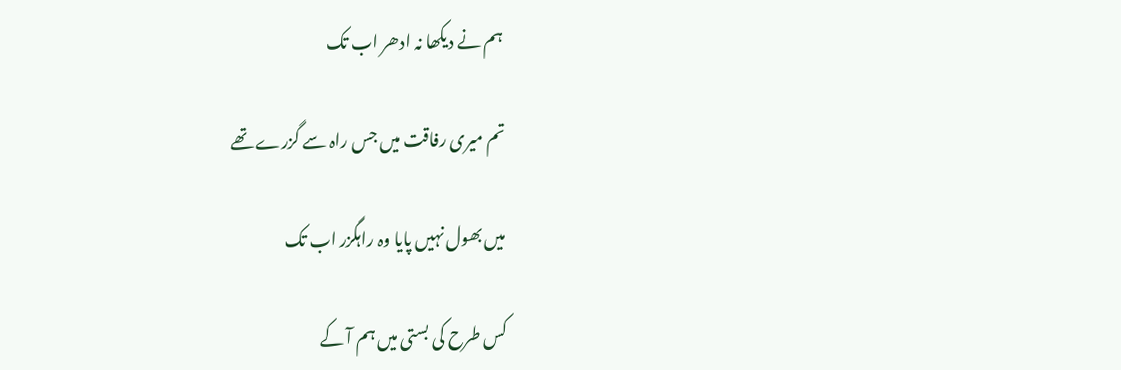ہم نے دیکھا نہ ادھر اب تک

تم میری رفاقت میں جس راہ سے گزرے تھے

میں بھول نہیں پایا وہ راہگزر اب تک

کس طرح کی بستی میں ہم آ کے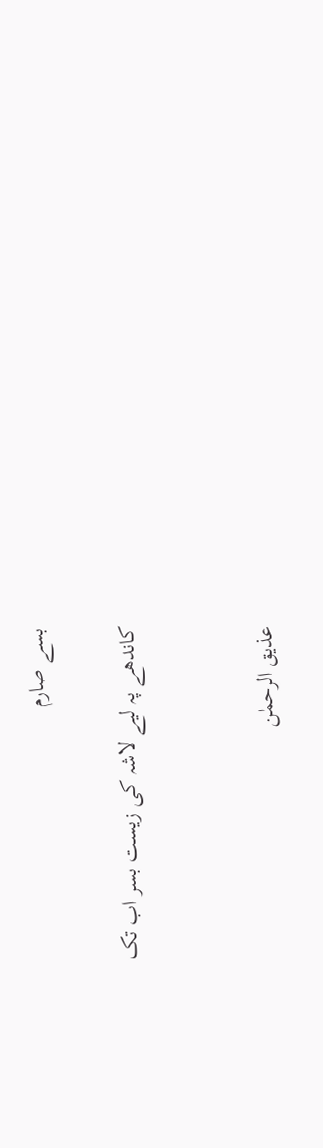بسے صارم

کاندھے پہ لیے لاشہ کی زیست بسر اب تک


عذیق الرحمٰن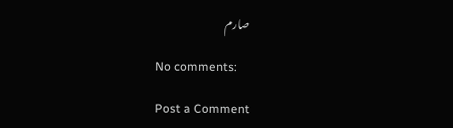صارم

No comments:

Post a Comment